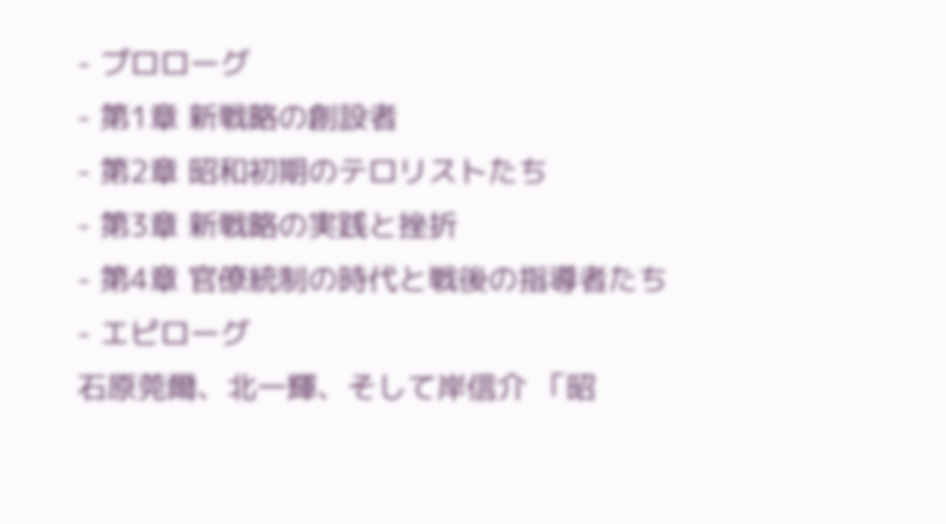- プロローグ
- 第1章 新戦略の創設者
- 第2章 昭和初期のテロリストたち
- 第3章 新戦略の実践と挫折
- 第4章 官僚統制の時代と戦後の指導者たち
- エピローグ
石原莞爾、北一輝、そして岸信介 「昭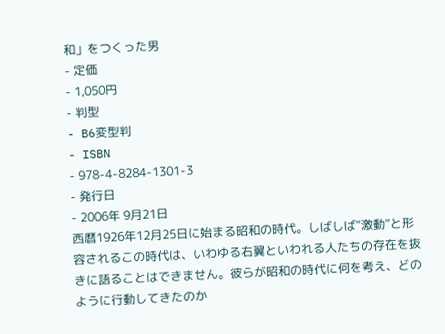和」をつくった男
- 定価
- 1,050円
- 判型
- B6変型判
- ISBN
- 978-4-8284-1301-3
- 発行日
- 2006年 9月21日
西暦1926年12月25日に始まる昭和の時代。しばしば“激動”と形容されるこの時代は、いわゆる右翼といわれる人たちの存在を抜きに語ることはできません。彼らが昭和の時代に何を考え、どのように行動してきたのか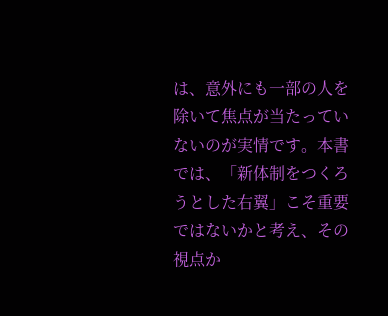は、意外にも一部の人を除いて焦点が当たっていないのが実情です。本書では、「新体制をつくろうとした右翼」こそ重要ではないかと考え、その視点か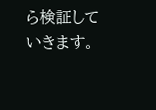ら検証していきます。